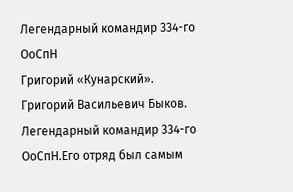Легендарный командир 334-го ОоСпН
Григорий «Кунарский». Григорий Васильевич Быков. Легендарный командир 334-го ОоСпН.Его отряд был самым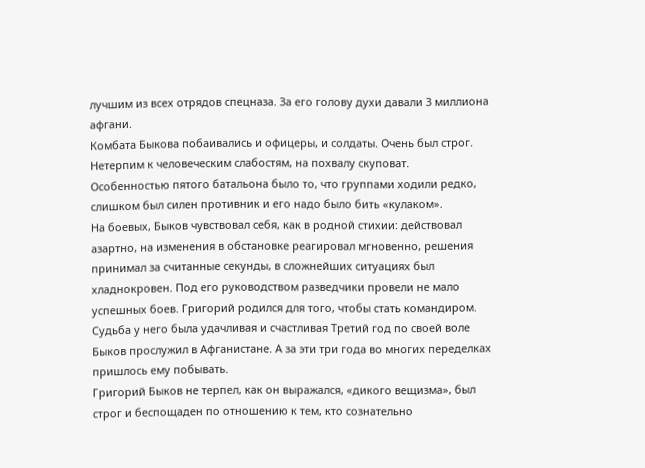лучшим из всех отрядов спецназа. За его голову духи давали 3 миллиона афгани.
Комбата Быкова побаивались и офицеры, и солдаты. Очень был строг. Нетерпим к человеческим слабостям, на похвалу скуповат.
Особенностью пятого батальона было то, что группами ходили редко, слишком был силен противник и его надо было бить «кулаком».
На боевых, Быков чувствовал себя, как в родной стихии: действовал азартно, на изменения в обстановке реагировал мгновенно, решения принимал за считанные секунды, в сложнейших ситуациях был хладнокровен. Под его руководством разведчики провели не мало успешных боев. Григорий родился для того, чтобы стать командиром. Судьба у него была удачливая и счастливая Третий год по своей воле Быков прослужил в Афганистане. А за эти три года во многих переделках пришлось ему побывать.
Григорий Быков не терпел, как он выражался, «дикого вещизма», был строг и беспощаден по отношению к тем, кто сознательно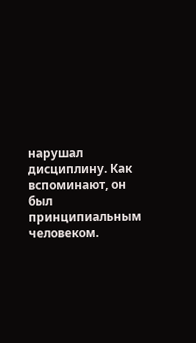нарушал дисциплину. Как вспоминают, он был принципиальным человеком.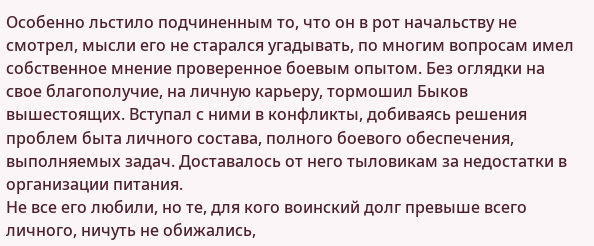Особенно льстило подчиненным то, что он в рот начальству не смотрел, мысли его не старался угадывать, по многим вопросам имел собственное мнение проверенное боевым опытом. Без оглядки на свое благополучие, на личную карьеру, тормошил Быков вышестоящих. Вступал с ними в конфликты, добиваясь решения проблем быта личного состава, полного боевого обеспечения, выполняемых задач. Доставалось от него тыловикам за недостатки в организации питания.
Не все его любили, но те, для кого воинский долг превыше всего личного, ничуть не обижались,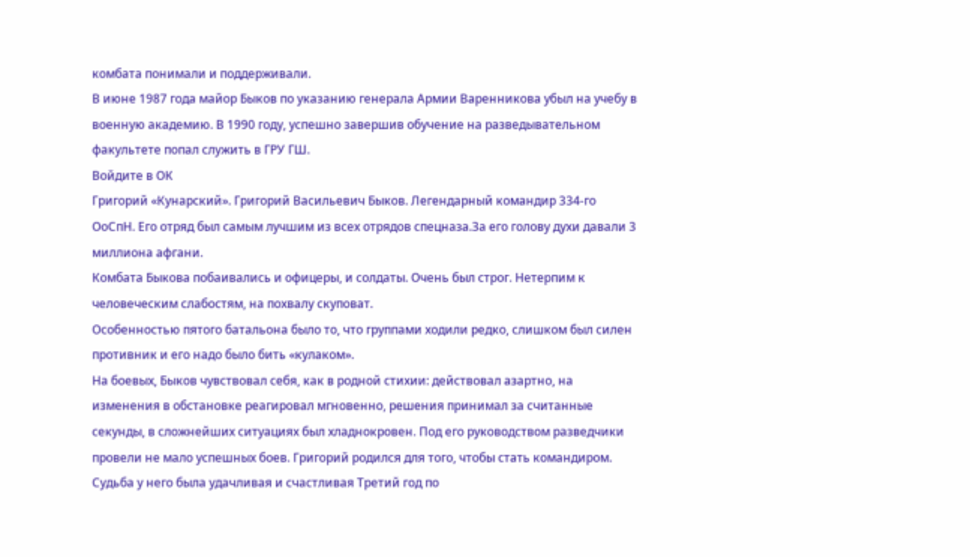комбата понимали и поддерживали.
В июне 1987 года майор Быков по указанию генерала Армии Варенникова убыл на учебу в военную академию. В 1990 году, успешно завершив обучение на разведывательном факультете попал служить в ГРУ ГШ.
Войдите в ОК
Григорий «Кунарский». Григорий Васильевич Быков. Легендарный командир 334-го ОоСпН. Его отряд был самым лучшим из всех отрядов спецназа.За его голову духи давали 3 миллиона афгани.
Комбата Быкова побаивались и офицеры, и солдаты. Очень был строг. Нетерпим к человеческим слабостям, на похвалу скуповат.
Особенностью пятого батальона было то, что группами ходили редко, слишком был силен противник и его надо было бить «кулаком».
На боевых, Быков чувствовал себя, как в родной стихии: действовал азартно, на изменения в обстановке реагировал мгновенно, решения принимал за считанные секунды, в сложнейших ситуациях был хладнокровен. Под его руководством разведчики провели не мало успешных боев. Григорий родился для того, чтобы стать командиром. Судьба у него была удачливая и счастливая Третий год по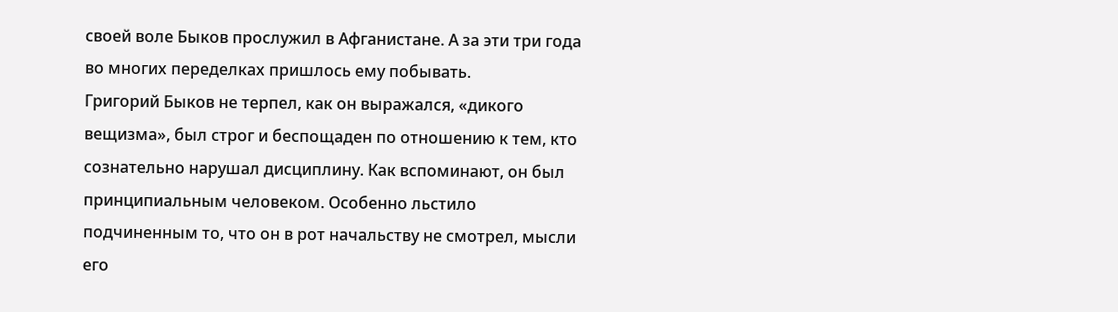своей воле Быков прослужил в Афганистане. А за эти три года во многих переделках пришлось ему побывать.
Григорий Быков не терпел, как он выражался, «дикого вещизма», был строг и беспощаден по отношению к тем, кто сознательно нарушал дисциплину. Как вспоминают, он был принципиальным человеком. Особенно льстило подчиненным то, что он в рот начальству не смотрел, мысли его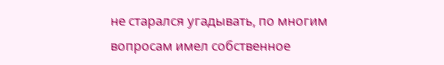не старался угадывать, по многим вопросам имел собственное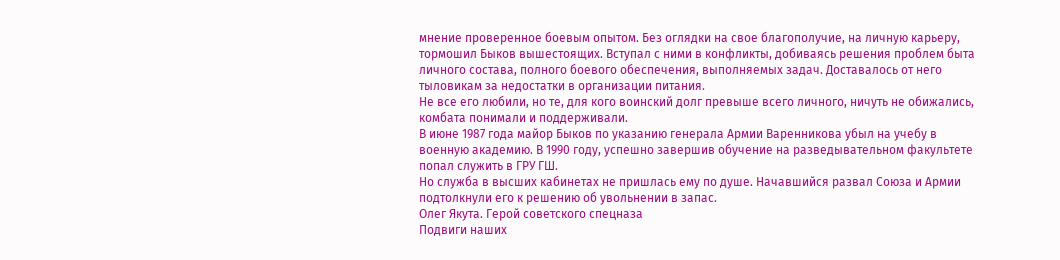мнение проверенное боевым опытом. Без оглядки на свое благополучие, на личную карьеру, тормошил Быков вышестоящих. Вступал с ними в конфликты, добиваясь решения проблем быта личного состава, полного боевого обеспечения, выполняемых задач. Доставалось от него тыловикам за недостатки в организации питания.
Не все его любили, но те, для кого воинский долг превыше всего личного, ничуть не обижались, комбата понимали и поддерживали.
В июне 1987 года майор Быков по указанию генерала Армии Варенникова убыл на учебу в военную академию. В 1990 году, успешно завершив обучение на разведывательном факультете попал служить в ГРУ ГШ.
Но служба в высших кабинетах не пришлась ему по душе. Начавшийся развал Союза и Армии подтолкнули его к решению об увольнении в запас.
Олег Якута. Герой советского спецназа
Подвиги наших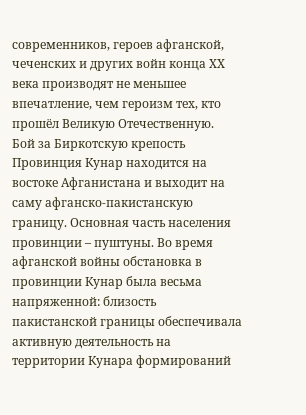современников, героев афганской, чеченских и других войн конца ХХ века производят не меньшее впечатление, чем героизм тех, кто прошёл Великую Отечественную.
Бой за Биркотскую крепость
Провинция Кунар находится на востоке Афганистана и выходит на саму афганско-пакистанскую границу. Основная часть населения провинции – пуштуны. Во время афганской войны обстановка в провинции Кунар была весьма напряженной: близость пакистанской границы обеспечивала активную деятельность на территории Кунара формирований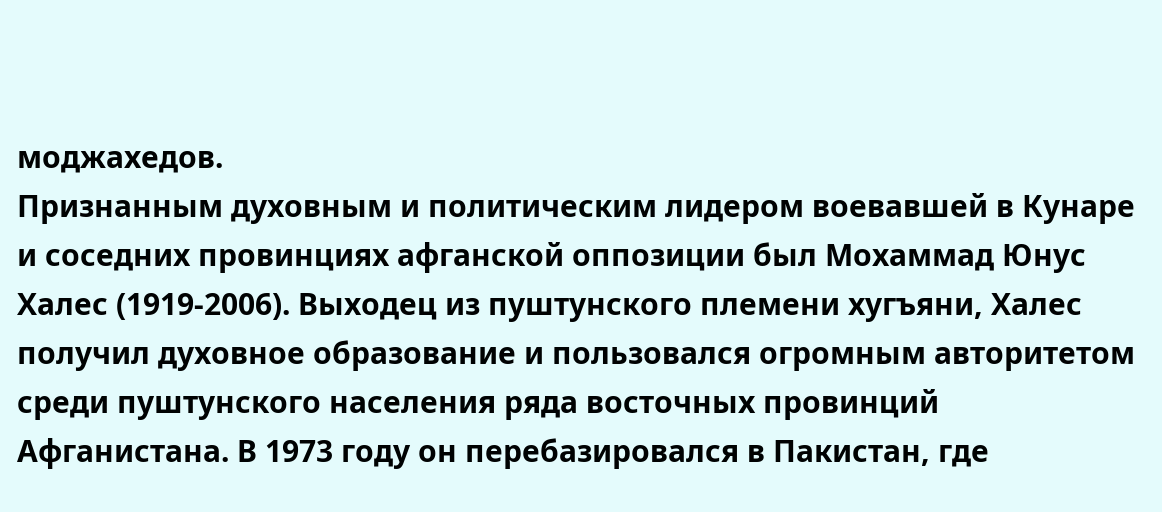моджахедов.
Признанным духовным и политическим лидером воевавшей в Кунаре и соседних провинциях афганской оппозиции был Мохаммад Юнус Халес (1919-2006). Выходец из пуштунского племени хугъяни, Халес получил духовное образование и пользовался огромным авторитетом среди пуштунского населения ряда восточных провинций Афганистана. В 1973 году он перебазировался в Пакистан, где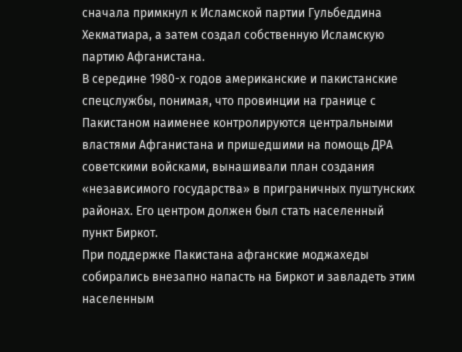сначала примкнул к Исламской партии Гульбеддина Хекматиара, а затем создал собственную Исламскую партию Афганистана.
В середине 1980-х годов американские и пакистанские спецслужбы, понимая, что провинции на границе с Пакистаном наименее контролируются центральными властями Афганистана и пришедшими на помощь ДРА советскими войсками, вынашивали план создания «независимого государства» в приграничных пуштунских районах. Его центром должен был стать населенный пункт Биркот.
При поддержке Пакистана афганские моджахеды собирались внезапно напасть на Биркот и завладеть этим населенным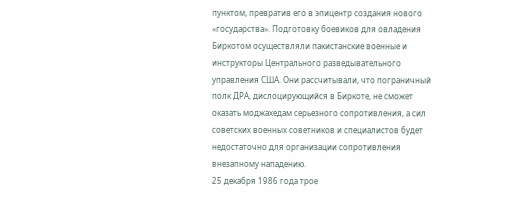пунктом, превратив его в эпицентр создания нового «государства». Подготовку боевиков для овладения Биркотом осуществляли пакистанские военные и инструкторы Центрального разведывательного управления США. Они рассчитывали, что пограничный полк ДРА, дислоцирующийся в Биркоте, не сможет оказать моджахедам серьезного сопротивления, а сил советских военных советников и специалистов будет недостаточно для организации сопротивления внезапному нападению.
25 декабря 1986 года трое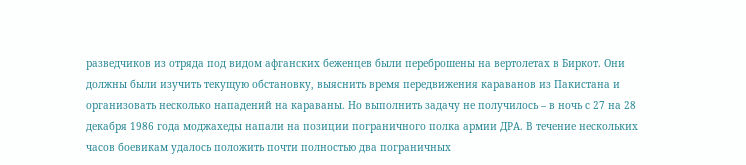разведчиков из отряда под видом афганских беженцев были переброшены на вертолетах в Биркот. Они должны были изучить текущую обстановку, выяснить время передвижения караванов из Пакистана и организовать несколько нападений на караваны. Но выполнить задачу не получилось – в ночь с 27 на 28 декабря 1986 года моджахеды напали на позиции пограничного полка армии ДРА. В течение нескольких часов боевикам удалось положить почти полностью два пограничных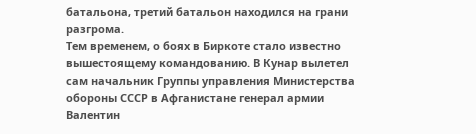батальона, третий батальон находился на грани разгрома.
Тем временем, о боях в Биркоте стало известно вышестоящему командованию. В Кунар вылетел сам начальник Группы управления Министерства обороны СССР в Афганистане генерал армии Валентин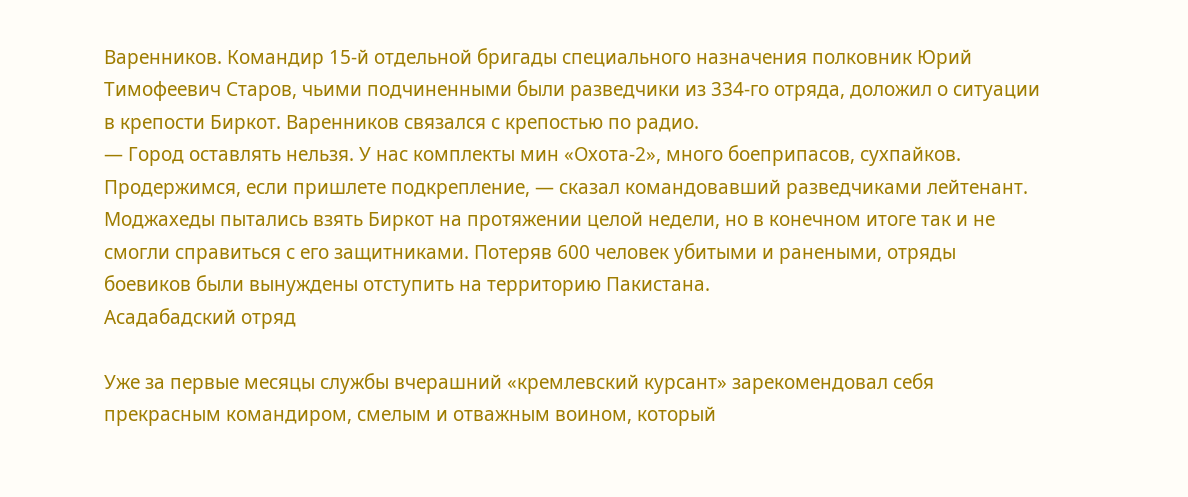Варенников. Командир 15-й отдельной бригады специального назначения полковник Юрий Тимофеевич Старов, чьими подчиненными были разведчики из 334-го отряда, доложил о ситуации в крепости Биркот. Варенников связался с крепостью по радио.
— Город оставлять нельзя. У нас комплекты мин «Охота-2», много боеприпасов, сухпайков. Продержимся, если пришлете подкрепление, — сказал командовавший разведчиками лейтенант.
Моджахеды пытались взять Биркот на протяжении целой недели, но в конечном итоге так и не смогли справиться с его защитниками. Потеряв 600 человек убитыми и ранеными, отряды боевиков были вынуждены отступить на территорию Пакистана.
Асадабадский отряд

Уже за первые месяцы службы вчерашний «кремлевский курсант» зарекомендовал себя прекрасным командиром, смелым и отважным воином, который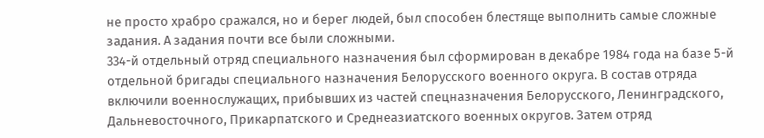не просто храбро сражался, но и берег людей, был способен блестяще выполнить самые сложные задания. А задания почти все были сложными.
334-й отдельный отряд специального назначения был сформирован в декабре 1984 года на базе 5-й отдельной бригады специального назначения Белорусского военного округа. В состав отряда включили военнослужащих, прибывших из частей спецназначения Белорусского, Ленинградского, Дальневосточного, Прикарпатского и Среднеазиатского военных округов. Затем отряд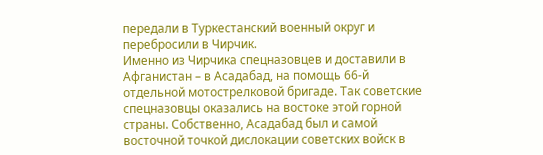передали в Туркестанский военный округ и перебросили в Чирчик.
Именно из Чирчика спецназовцев и доставили в Афганистан – в Асадабад, на помощь 66-й отдельной мотострелковой бригаде. Так советские спецназовцы оказались на востоке этой горной страны. Собственно, Асадабад был и самой восточной точкой дислокации советских войск в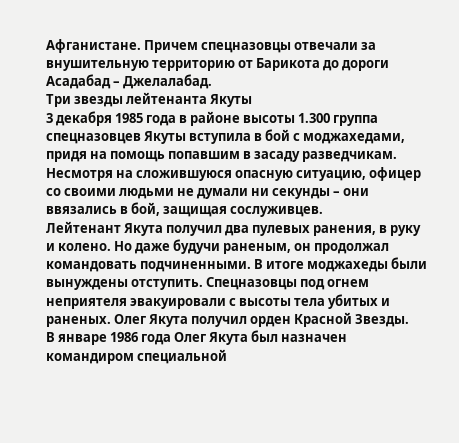Афганистане. Причем спецназовцы отвечали за внушительную территорию от Барикота до дороги Асадабад – Джелалабад.
Три звезды лейтенанта Якуты
3 декабря 1985 года в районе высоты 1.300 группа спецназовцев Якуты вступила в бой с моджахедами, придя на помощь попавшим в засаду разведчикам. Несмотря на сложившуюся опасную ситуацию, офицер со своими людьми не думали ни секунды – они ввязались в бой, защищая сослуживцев.
Лейтенант Якута получил два пулевых ранения, в руку и колено. Но даже будучи раненым, он продолжал командовать подчиненными. В итоге моджахеды были вынуждены отступить. Спецназовцы под огнем неприятеля эвакуировали с высоты тела убитых и раненых. Олег Якута получил орден Красной Звезды.
В январе 1986 года Олег Якута был назначен командиром специальной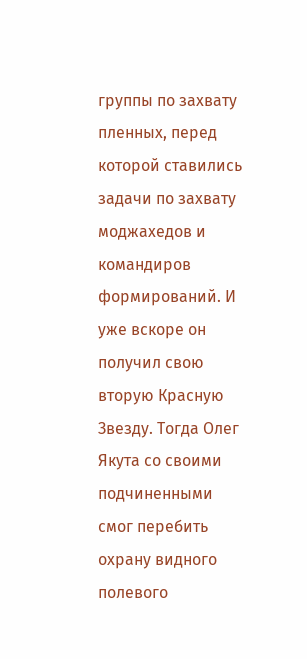группы по захвату пленных, перед которой ставились задачи по захвату моджахедов и командиров формирований. И уже вскоре он получил свою вторую Красную Звезду. Тогда Олег Якута со своими подчиненными смог перебить охрану видного полевого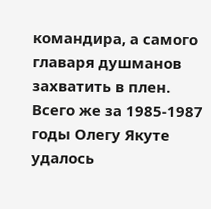командира, а самого главаря душманов захватить в плен.
Всего же за 1985-1987 годы Олегу Якуте удалось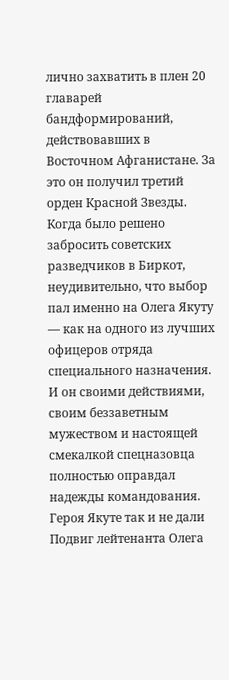лично захватить в плен 20 главарей бандформирований, действовавших в Восточном Афганистане. За это он получил третий орден Красной Звезды.
Когда было решено забросить советских разведчиков в Биркот, неудивительно, что выбор пал именно на Олега Якуту — как на одного из лучших офицеров отряда специального назначения. И он своими действиями, своим беззаветным мужеством и настоящей смекалкой спецназовца полностью оправдал надежды командования.
Героя Якуте так и не дали
Подвиг лейтенанта Олега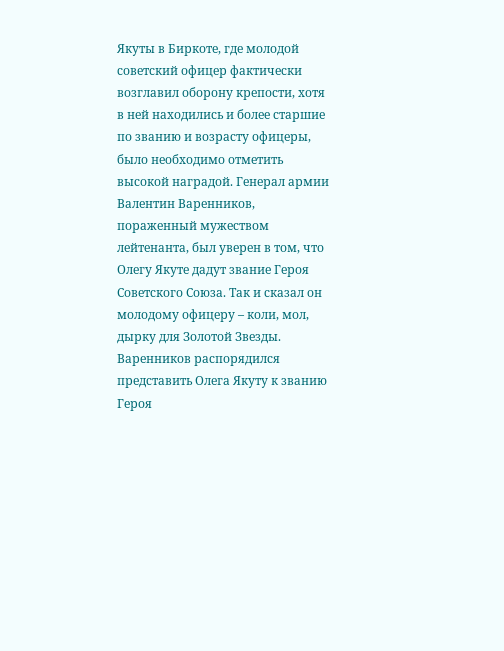Якуты в Биркоте, где молодой советский офицер фактически возглавил оборону крепости, хотя в ней находились и более старшие по званию и возрасту офицеры, было необходимо отметить высокой наградой. Генерал армии Валентин Варенников, пораженный мужеством лейтенанта, был уверен в том, что Олегу Якуте дадут звание Героя Советского Союза. Так и сказал он молодому офицеру – коли, мол, дырку для Золотой Звезды.
Варенников распорядился представить Олега Якуту к званию Героя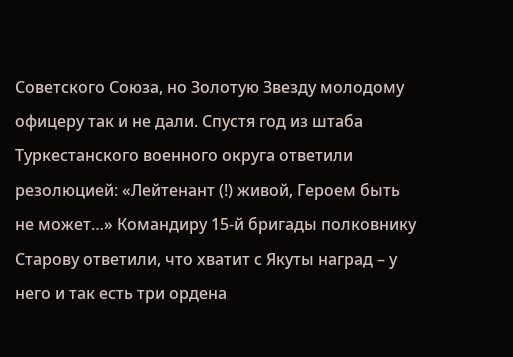Советского Союза, но Золотую Звезду молодому офицеру так и не дали. Спустя год из штаба Туркестанского военного округа ответили резолюцией: «Лейтенант (!) живой, Героем быть не может…» Командиру 15-й бригады полковнику Старову ответили, что хватит с Якуты наград – у него и так есть три ордена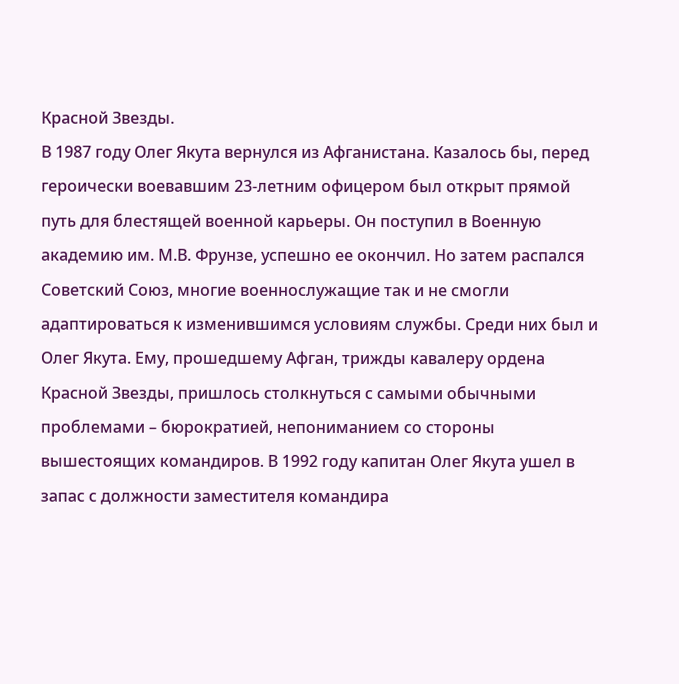Красной Звезды.
В 1987 году Олег Якута вернулся из Афганистана. Казалось бы, перед героически воевавшим 23-летним офицером был открыт прямой путь для блестящей военной карьеры. Он поступил в Военную академию им. М.В. Фрунзе, успешно ее окончил. Но затем распался Советский Союз, многие военнослужащие так и не смогли адаптироваться к изменившимся условиям службы. Среди них был и Олег Якута. Ему, прошедшему Афган, трижды кавалеру ордена Красной Звезды, пришлось столкнуться с самыми обычными проблемами – бюрократией, непониманием со стороны вышестоящих командиров. В 1992 году капитан Олег Якута ушел в запас с должности заместителя командира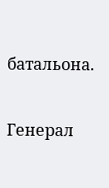батальона.

Генерал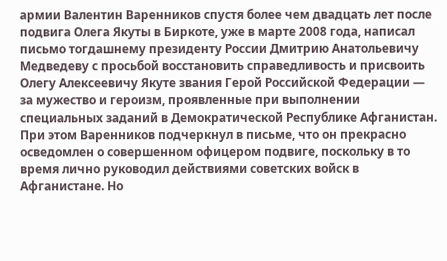армии Валентин Варенников спустя более чем двадцать лет после подвига Олега Якуты в Биркоте, уже в марте 2008 года, написал письмо тогдашнему президенту России Дмитрию Анатольевичу Медведеву с просьбой восстановить справедливость и присвоить Олегу Алексеевичу Якуте звания Герой Российской Федерации — за мужество и героизм, проявленные при выполнении специальных заданий в Демократической Республике Афганистан.
При этом Варенников подчеркнул в письме, что он прекрасно осведомлен о совершенном офицером подвиге, поскольку в то время лично руководил действиями советских войск в Афганистане. Но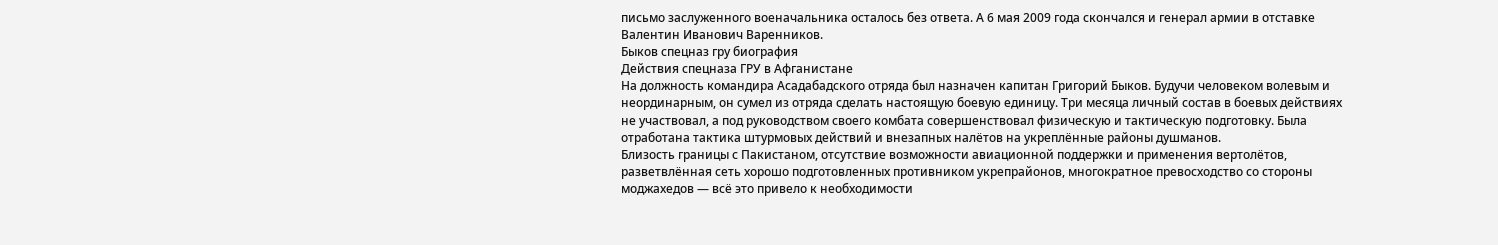письмо заслуженного военачальника осталось без ответа. А 6 мая 2009 года скончался и генерал армии в отставке Валентин Иванович Варенников.
Быков спецназ гру биография
Действия спецназа ГРУ в Афганистане
На должность командира Асадабадского отряда был назначен капитан Григорий Быков. Будучи человеком волевым и неординарным, он сумел из отряда сделать настоящую боевую единицу. Три месяца личный состав в боевых действиях не участвовал, а под руководством своего комбата совершенствовал физическую и тактическую подготовку. Была отработана тактика штурмовых действий и внезапных налётов на укреплённые районы душманов.
Близость границы с Пакистаном, отсутствие возможности авиационной поддержки и применения вертолётов, разветвлённая сеть хорошо подготовленных противником укрепрайонов, многократное превосходство со стороны моджахедов — всё это привело к необходимости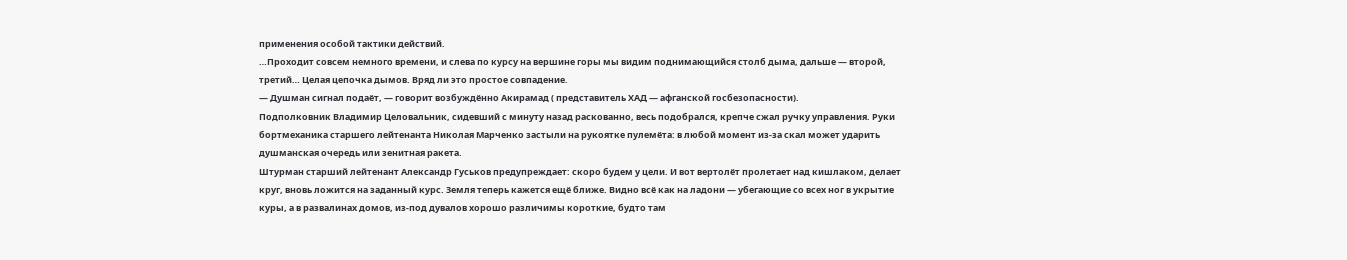применения особой тактики действий.
…Проходит совсем немного времени, и слева по курсу на вершине горы мы видим поднимающийся столб дыма, дальше — второй, третий… Целая цепочка дымов. Вряд ли это простое совпадение.
— Душман сигнал подаёт, — говорит возбуждённо Акирамад ( представитель ХАД — афганской госбезопасности).
Подполковник Владимир Целовальник, сидевший с минуту назад раскованно, весь подобрался, крепче сжал ручку управления. Руки бортмеханика старшего лейтенанта Николая Марченко застыли на рукоятке пулемёта: в любой момент из-за скал может ударить душманская очередь или зенитная ракета.
Штурман старший лейтенант Александр Гуськов предупреждает: скоро будем у цели. И вот вертолёт пролетает над кишлаком, делает круг, вновь ложится на заданный курс. Земля теперь кажется ещё ближе. Видно всё как на ладони — убегающие со всех ног в укрытие куры, а в развалинах домов, из-под дувалов хорошо различимы короткие, будто там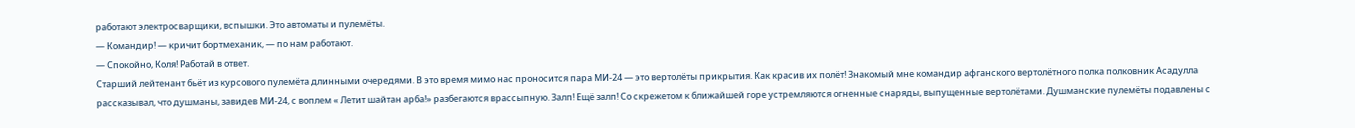работают электросварщики, вспышки. Это автоматы и пулемёты.
— Командир! — кричит бортмеханик, — по нам работают.
— Спокойно, Коля! Работай в ответ.
Старший лейтенант бьёт из курсового пулемёта длинными очередями. В это время мимо нас проносится пара МИ-24 — это вертолёты прикрытия. Как красив их полёт! Знакомый мне командир афганского вертолётного полка полковник Асадулла рассказывал, что душманы, завидев МИ-24, с воплем « Летит шайтан арба!» разбегаются врассыпную. Залп! Ещё залп! Со скрежетом к ближайшей горе устремляются огненные снаряды, выпущенные вертолётами. Душманские пулемёты подавлены с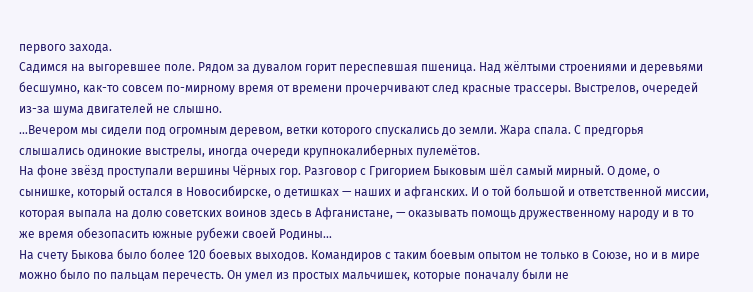первого захода.
Садимся на выгоревшее поле. Рядом за дувалом горит переспевшая пшеница. Над жёлтыми строениями и деревьями бесшумно, как-то совсем по-мирному время от времени прочерчивают след красные трассеры. Выстрелов, очередей из-за шума двигателей не слышно.
…Вечером мы сидели под огромным деревом, ветки которого спускались до земли. Жара спала. С предгорья слышались одинокие выстрелы, иногда очереди крупнокалиберных пулемётов.
На фоне звёзд проступали вершины Чёрных гор. Разговор с Григорием Быковым шёл самый мирный. О доме, о сынишке, который остался в Новосибирске, о детишках — наших и афганских. И о той большой и ответственной миссии, которая выпала на долю советских воинов здесь в Афганистане, — оказывать помощь дружественному народу и в то же время обезопасить южные рубежи своей Родины…
На счету Быкова было более 120 боевых выходов. Командиров с таким боевым опытом не только в Союзе, но и в мире можно было по пальцам перечесть. Он умел из простых мальчишек, которые поначалу были не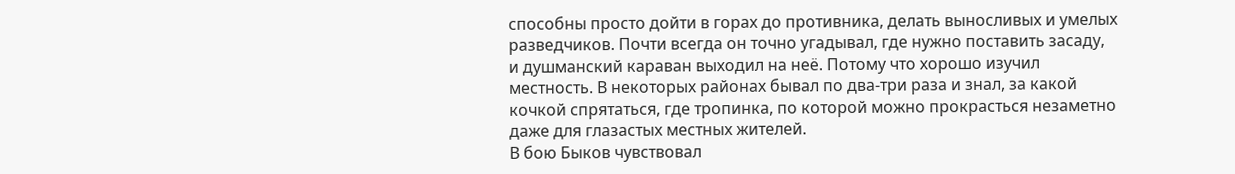способны просто дойти в горах до противника, делать выносливых и умелых разведчиков. Почти всегда он точно угадывал, где нужно поставить засаду, и душманский караван выходил на неё. Потому что хорошо изучил местность. В некоторых районах бывал по два-три раза и знал, за какой кочкой спрятаться, где тропинка, по которой можно прокрасться незаметно даже для глазастых местных жителей.
В бою Быков чувствовал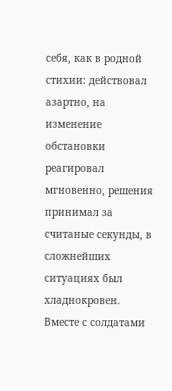себя, как в родной стихии: действовал азартно, на изменение обстановки реагировал мгновенно, решения принимал за считаные секунды, в сложнейших ситуациях был хладнокровен. Вместе с солдатами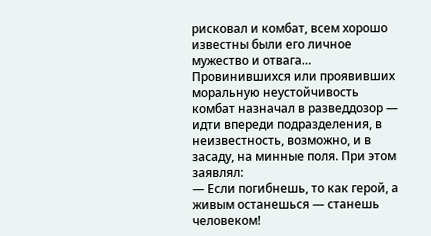рисковал и комбат, всем хорошо известны были его личное мужество и отвага…
Провинившихся или проявивших моральную неустойчивость комбат назначал в разведдозор — идти впереди подразделения, в неизвестность, возможно, и в засаду, на минные поля. При этом заявлял:
— Если погибнешь, то как герой, а живым останешься — станешь человеком!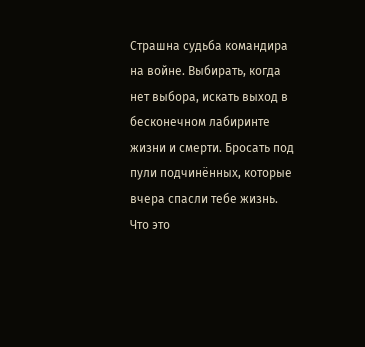Страшна судьба командира на войне. Выбирать, когда нет выбора, искать выход в бесконечном лабиринте жизни и смерти. Бросать под пули подчинённых, которые вчера спасли тебе жизнь. Что это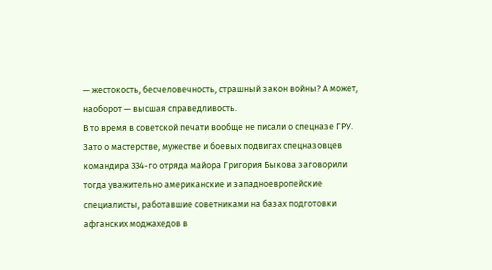— жестокость, бесчеловечность, страшный закон войны? А может, наоборот — высшая справедливость.
В то время в советской печати вообще не писали о спецназе ГРУ. Зато о мастерстве, мужестве и боевых подвигах спецназовцев командира 334-го отряда майора Григория Быкова заговорили тогда уважительно американские и западноевропейские специалисты, работавшие советниками на базах подготовки афганских моджахедов в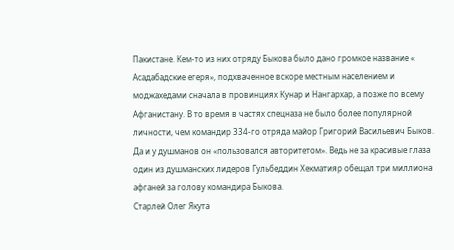Пакистане. Кем-то из них отряду Быкова было дано громкое название « Асадабадские егеря», подхваченное вскоре местным населением и моджахедами сначала в провинциях Кунар и Нангархар, а позже по всему Афганистану. В то время в частях спецназа не было более популярной личности, чем командир 334-го отряда майор Григорий Васильевич Быков. Да и у душманов он «пользовался авторитетом». Ведь не за красивые глаза один из душманских лидеров Гульбеддин Хекматияр обещал три миллиона афганей за голову командира Быкова.
Старлей Олег Якута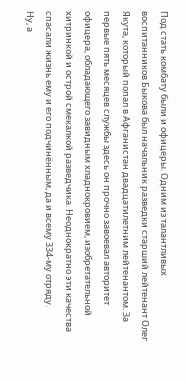Под стать комбату были и офицеры. Одним из талантливых воспитанников Быкова был начальник разведки старший лейтенант Олег Якута, который попал в Афганистан двадцатилетним лейтенантом. За первые пять месяцев службы здесь он прочно завоевал авторитет офицера, обладающего завидным хладнокровием, изобретательной хитринкой и острой смекалкой разведчика. Неоднократно эти качества спасали жизнь ему и его подчинённым, да и всему 334-му отряду.
Ну, а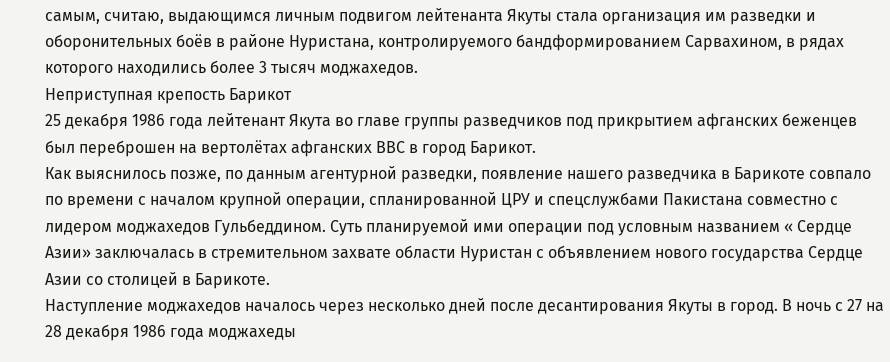самым, считаю, выдающимся личным подвигом лейтенанта Якуты стала организация им разведки и оборонительных боёв в районе Нуристана, контролируемого бандформированием Сарвахином, в рядах которого находились более 3 тысяч моджахедов.
Неприступная крепость Барикот
25 декабря 1986 года лейтенант Якута во главе группы разведчиков под прикрытием афганских беженцев был переброшен на вертолётах афганских ВВС в город Барикот.
Как выяснилось позже, по данным агентурной разведки, появление нашего разведчика в Барикоте совпало по времени с началом крупной операции, спланированной ЦРУ и спецслужбами Пакистана совместно с лидером моджахедов Гульбеддином. Суть планируемой ими операции под условным названием « Сердце Азии» заключалась в стремительном захвате области Нуристан с объявлением нового государства Сердце Азии со столицей в Барикоте.
Наступление моджахедов началось через несколько дней после десантирования Якуты в город. В ночь с 27 на 28 декабря 1986 года моджахеды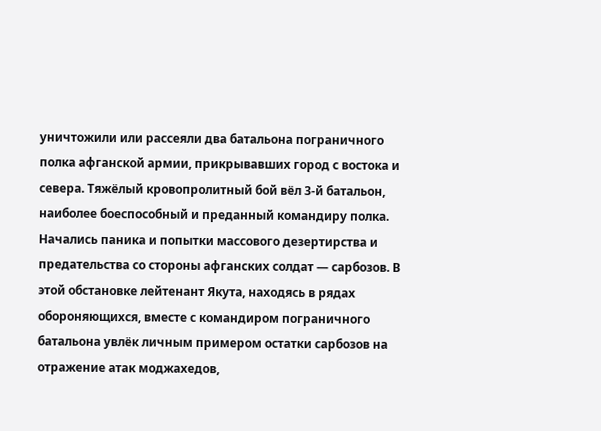уничтожили или рассеяли два батальона пограничного полка афганской армии, прикрывавших город с востока и севера. Тяжёлый кровопролитный бой вёл 3-й батальон, наиболее боеспособный и преданный командиру полка. Начались паника и попытки массового дезертирства и предательства со стороны афганских солдат — сарбозов. В этой обстановке лейтенант Якута, находясь в рядах обороняющихся, вместе с командиром пограничного батальона увлёк личным примером остатки сарбозов на отражение атак моджахедов,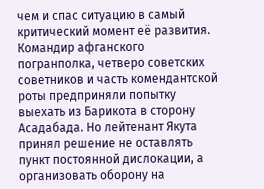чем и спас ситуацию в самый критический момент её развития.
Командир афганского погранполка, четверо советских советников и часть комендантской роты предприняли попытку выехать из Барикота в сторону Асадабада. Но лейтенант Якута принял решение не оставлять пункт постоянной дислокации, а организовать оборону на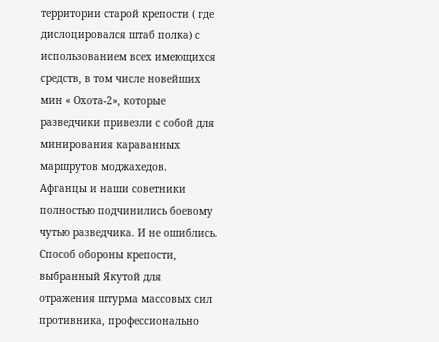территории старой крепости ( где дислоцировался штаб полка) с использованием всех имеющихся средств, в том числе новейших мин « Охота-2», которые разведчики привезли с собой для минирования караванных маршрутов моджахедов.
Афганцы и наши советники полностью подчинились боевому чутью разведчика. И не ошиблись. Способ обороны крепости, выбранный Якутой для отражения штурма массовых сил противника, профессионально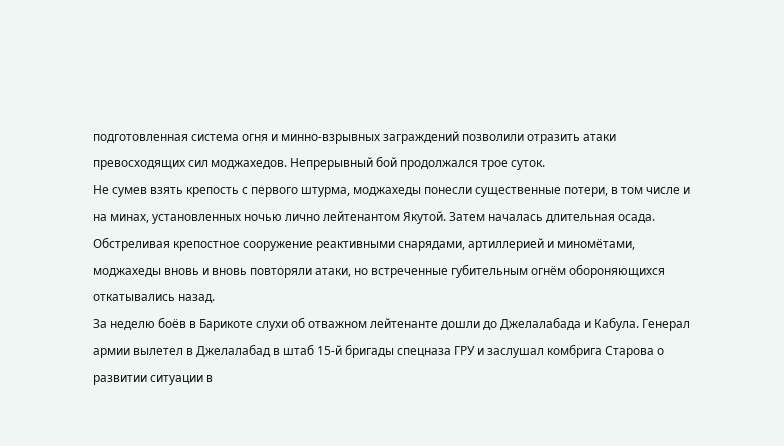подготовленная система огня и минно-взрывных заграждений позволили отразить атаки превосходящих сил моджахедов. Непрерывный бой продолжался трое суток.
Не сумев взять крепость с первого штурма, моджахеды понесли существенные потери, в том числе и на минах, установленных ночью лично лейтенантом Якутой. Затем началась длительная осада. Обстреливая крепостное сооружение реактивными снарядами, артиллерией и миномётами, моджахеды вновь и вновь повторяли атаки, но встреченные губительным огнём обороняющихся откатывались назад.
За неделю боёв в Барикоте слухи об отважном лейтенанте дошли до Джелалабада и Кабула. Генерал армии вылетел в Джелалабад в штаб 15-й бригады спецназа ГРУ и заслушал комбрига Старова о развитии ситуации в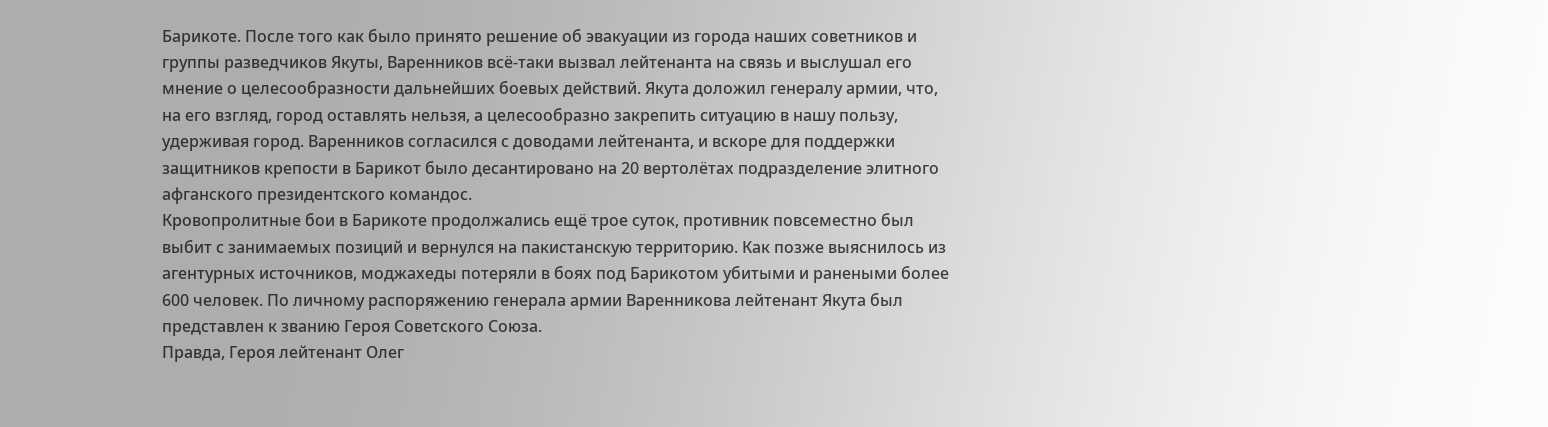Барикоте. После того как было принято решение об эвакуации из города наших советников и группы разведчиков Якуты, Варенников всё-таки вызвал лейтенанта на связь и выслушал его мнение о целесообразности дальнейших боевых действий. Якута доложил генералу армии, что, на его взгляд, город оставлять нельзя, а целесообразно закрепить ситуацию в нашу пользу, удерживая город. Варенников согласился с доводами лейтенанта, и вскоре для поддержки защитников крепости в Барикот было десантировано на 20 вертолётах подразделение элитного афганского президентского командос.
Кровопролитные бои в Барикоте продолжались ещё трое суток, противник повсеместно был выбит с занимаемых позиций и вернулся на пакистанскую территорию. Как позже выяснилось из агентурных источников, моджахеды потеряли в боях под Барикотом убитыми и ранеными более 600 человек. По личному распоряжению генерала армии Варенникова лейтенант Якута был представлен к званию Героя Советского Союза.
Правда, Героя лейтенант Олег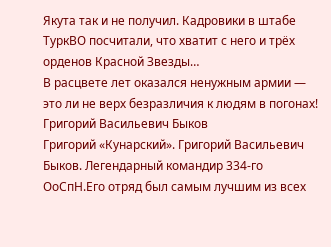Якута так и не получил. Кадровики в штабе ТуркВО посчитали, что хватит с него и трёх орденов Красной Звезды…
В расцвете лет оказался ненужным армии — это ли не верх безразличия к людям в погонах!
Григорий Васильевич Быков
Григорий «Кунарский». Григорий Васильевич Быков. Легендарный командир 334-го ОоСпН.Его отряд был самым лучшим из всех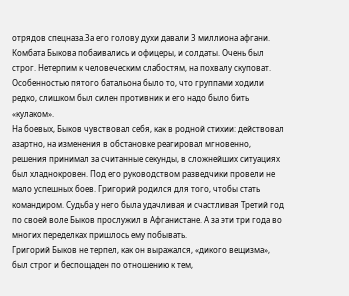отрядов спецназа.За его голову духи давали 3 миллиона афгани.
Комбата Быкова побаивались и офицеры, и солдаты. Очень был строг. Нетерпим к человеческим слабостям, на похвалу скуповат.
Особенностью пятого батальона было то, что группами ходили редко, слишком был силен противник и его надо было бить «кулаком».
На боевых, Быков чувствовал себя, как в родной стихии: действовал азартно, на изменения в обстановке реагировал мгновенно, решения принимал за считанные секунды, в сложнейших ситуациях был хладнокровен. Под его руководством разведчики провели не мало успешных боев. Григорий родился для того, чтобы стать командиром. Судьба у него была удачливая и счастливая Третий год по своей воле Быков прослужил в Афганистане. А за эти три года во многих переделках пришлось ему побывать.
Григорий Быков не терпел, как он выражался, «дикого вещизма», был строг и беспощаден по отношению к тем,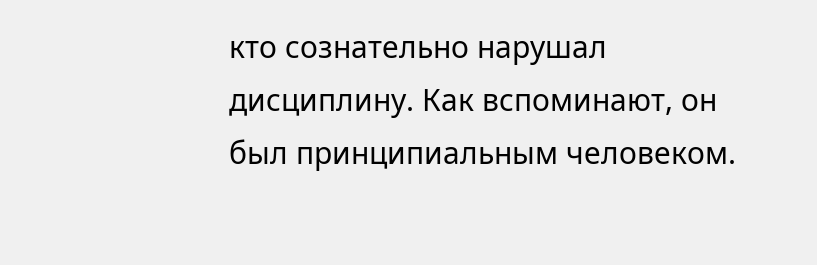кто сознательно нарушал дисциплину. Как вспоминают, он был принципиальным человеком.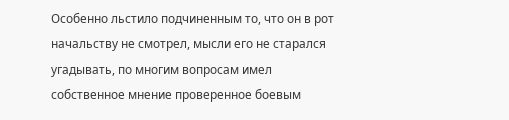Особенно льстило подчиненным то, что он в рот начальству не смотрел, мысли его не старался угадывать, по многим вопросам имел собственное мнение проверенное боевым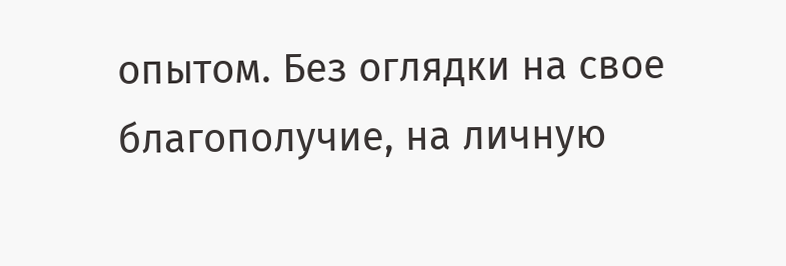опытом. Без оглядки на свое благополучие, на личную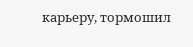карьеру, тормошил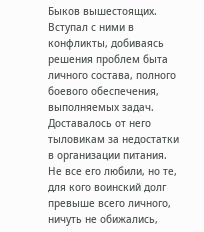Быков вышестоящих. Вступал с ними в конфликты, добиваясь решения проблем быта личного состава, полного боевого обеспечения, выполняемых задач. Доставалось от него тыловикам за недостатки в организации питания.
Не все его любили, но те, для кого воинский долг превыше всего личного, ничуть не обижались,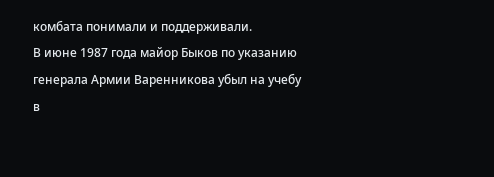комбата понимали и поддерживали.
В июне 1987 года майор Быков по указанию генерала Армии Варенникова убыл на учебу в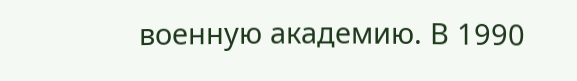военную академию. В 1990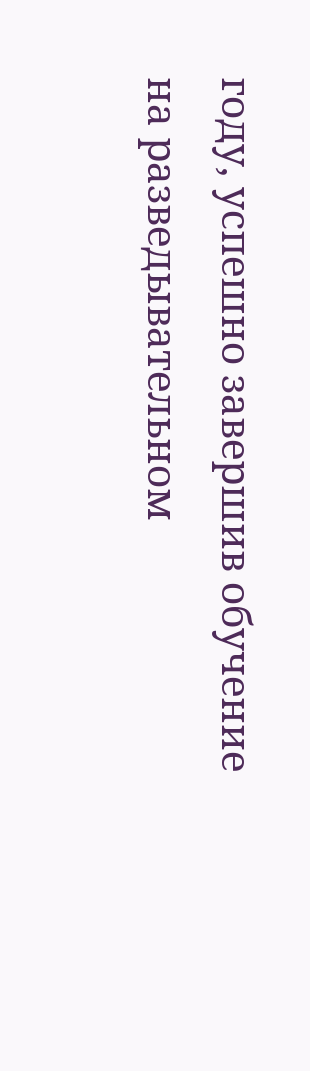году, успешно завершив обучение на разведывательном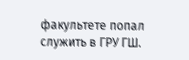факультете попал служить в ГРУ ГШ.